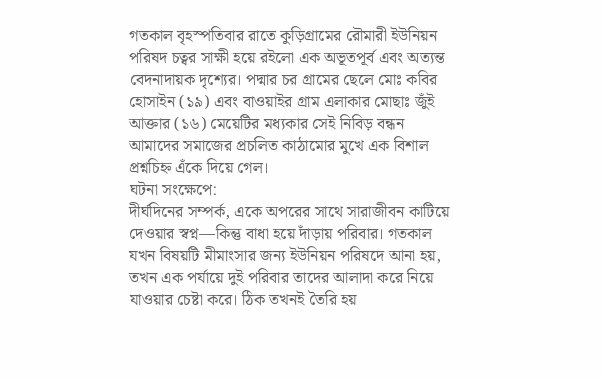গতকাল বৃহস্পতিবার রাতে কুড়িগ্রামের রৌমারী ইউনিয়ন পরিষদ চত্বর সাক্ষী হয়ে রইলো এক অভূতপূর্ব এবং অত্যন্ত বেদনাদায়ক দৃশ্যের। পদ্মার চর গ্রামের ছেলে মোঃ কবির হোসাইন (১৯) এবং বাওয়াইর গ্রাম এলাকার মোছাঃ জুঁই আক্তার (১৬) মেয়েটির মধ্যকার সেই নিবিড় বন্ধন আমাদের সমাজের প্রচলিত কাঠামোর মুখে এক বিশাল প্রশ্নচিহ্ন এঁকে দিয়ে গেল।
ঘটনা সংক্ষেপে:
দীর্ঘদিনের সম্পর্ক, একে অপরের সাথে সারাজীবন কাটিয়ে দেওয়ার স্বপ্ন—কিন্তু বাধা হয়ে দাঁড়ায় পরিবার। গতকাল যখন বিষয়টি মীমাংসার জন্য ইউনিয়ন পরিষদে আনা হয়, তখন এক পর্যায়ে দুই পরিবার তাদের আলাদা করে নিয়ে যাওয়ার চেষ্টা করে। ঠিক তখনই তৈরি হয়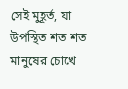সেই মুহূর্ত, যা উপস্থিত শত শত মানুষের চোখে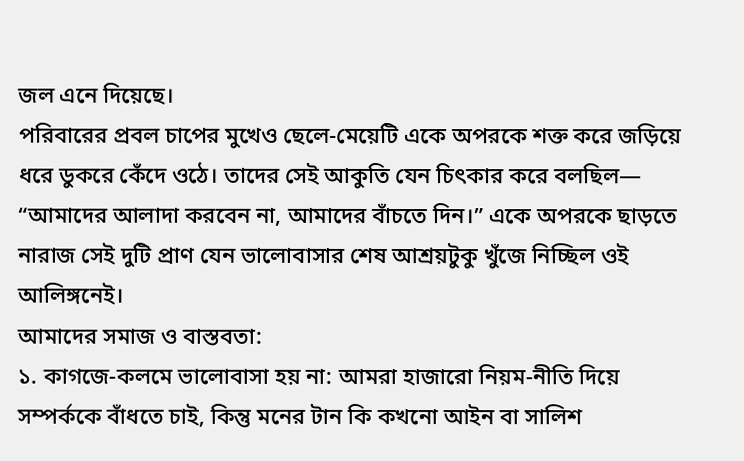জল এনে দিয়েছে।
পরিবারের প্রবল চাপের মুখেও ছেলে-মেয়েটি একে অপরকে শক্ত করে জড়িয়ে ধরে ডুকরে কেঁদে ওঠে। তাদের সেই আকুতি যেন চিৎকার করে বলছিল— “আমাদের আলাদা করবেন না, আমাদের বাঁচতে দিন।” একে অপরকে ছাড়তে নারাজ সেই দুটি প্রাণ যেন ভালোবাসার শেষ আশ্রয়টুকু খুঁজে নিচ্ছিল ওই আলিঙ্গনেই।
আমাদের সমাজ ও বাস্তবতা:
১. কাগজে-কলমে ভালোবাসা হয় না: আমরা হাজারো নিয়ম-নীতি দিয়ে সম্পর্ককে বাঁধতে চাই, কিন্তু মনের টান কি কখনো আইন বা সালিশ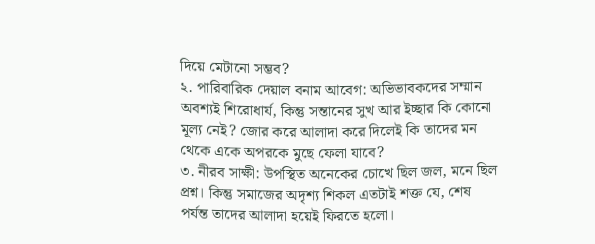দিয়ে মেটানো সম্ভব?
২. পারিবারিক দেয়াল বনাম আবেগ: অভিভাবকদের সম্মান অবশ্যই শিরোধার্য, কিন্তু সন্তানের সুখ আর ইচ্ছার কি কোনো মূল্য নেই? জোর করে আলাদা করে দিলেই কি তাদের মন থেকে একে অপরকে মুছে ফেলা যাবে?
৩. নীরব সাক্ষী: উপস্থিত অনেকের চোখে ছিল জল, মনে ছিল প্রশ্ন। কিন্তু সমাজের অদৃশ্য শিকল এতটাই শক্ত যে, শেষ পর্যন্ত তাদের আলাদা হয়েই ফিরতে হলো।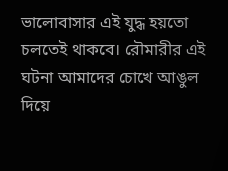ভালোবাসার এই যুদ্ধ হয়তো চলতেই থাকবে। রৌমারীর এই ঘটনা আমাদের চোখে আঙুল দিয়ে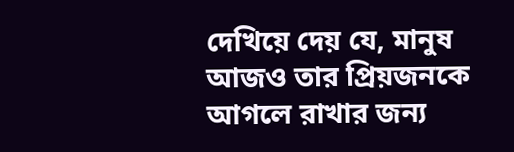দেখিয়ে দেয় যে, মানুষ আজও তার প্রিয়জনকে আগলে রাখার জন্য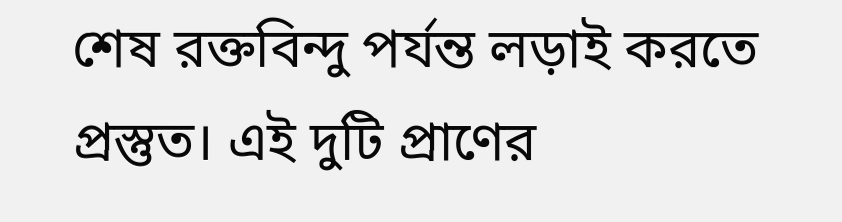শেষ রক্তবিন্দু পর্যন্ত লড়াই করতে প্রস্তুত। এই দুটি প্রাণের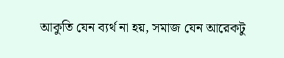আকুতি যেন ব্যর্থ না হয়, সমাজ যেন আরেকটু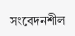সংবেদনশীল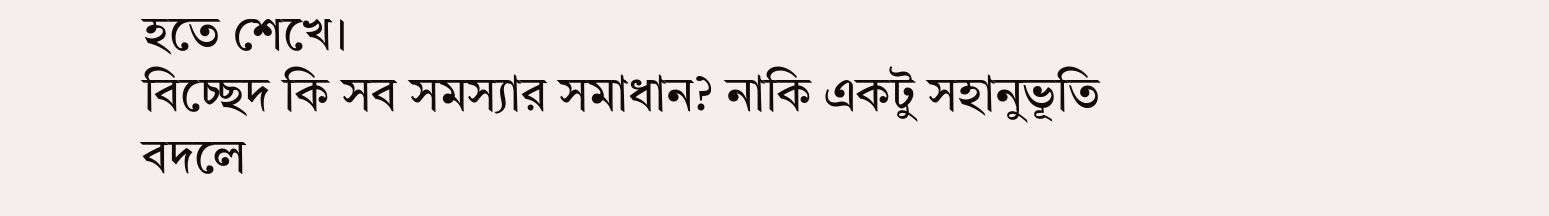হতে শেখে।
বিচ্ছেদ কি সব সমস্যার সমাধান? নাকি একটু সহানুভূতি বদলে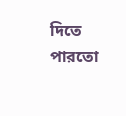দিতে পারতো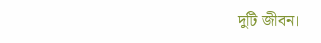দুটি জীবন।